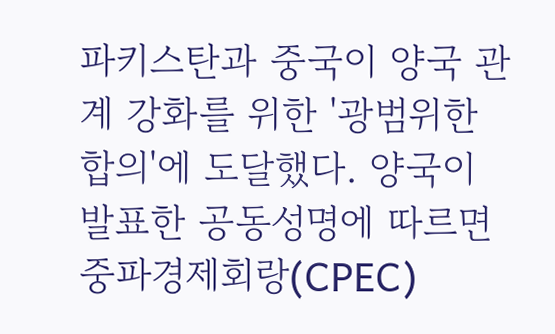파키스탄과 중국이 양국 관계 강화를 위한 '광범위한 합의'에 도달했다. 양국이 발표한 공동성명에 따르면 중파경제회랑(CPEC)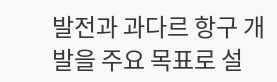발전과 과다르 항구 개발을 주요 목표로 설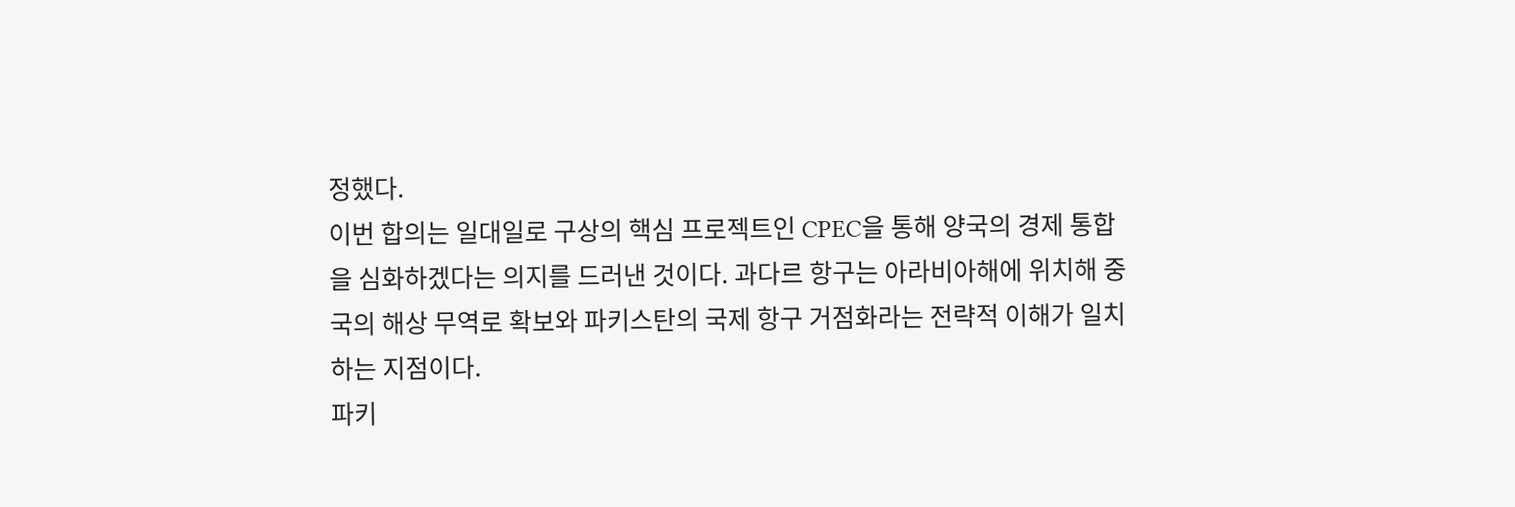정했다.
이번 합의는 일대일로 구상의 핵심 프로젝트인 CPEC을 통해 양국의 경제 통합을 심화하겠다는 의지를 드러낸 것이다. 과다르 항구는 아라비아해에 위치해 중국의 해상 무역로 확보와 파키스탄의 국제 항구 거점화라는 전략적 이해가 일치하는 지점이다.
파키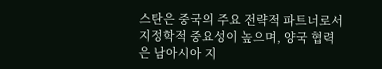스탄은 중국의 주요 전략적 파트너로서 지정학적 중요성이 높으며, 양국 협력은 남아시아 지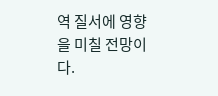역 질서에 영향을 미칠 전망이다.